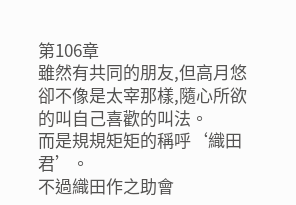第106章
雖然有共同的朋友,但高月悠卻不像是太宰那樣,隨心所欲的叫自己喜歡的叫法。
而是規規矩矩的稱呼‘織田君’。
不過織田作之助會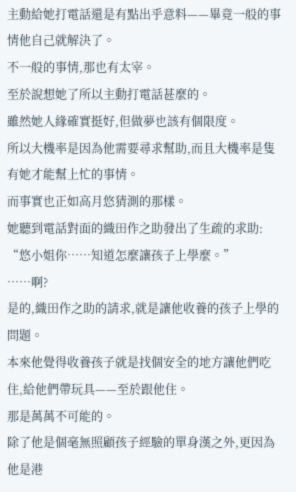主動給她打電話還是有點出乎意料——畢竟一般的事情他自己就解決了。
不一般的事情,那也有太宰。
至於說想她了所以主動打電話甚麼的。
雖然她人緣確實挺好,但做夢也該有個限度。
所以大機率是因為他需要尋求幫助,而且大機率是隻有她才能幫上忙的事情。
而事實也正如高月悠猜測的那樣。
她聽到電話對面的織田作之助發出了生疏的求助:
“悠小姐你……知道怎麼讓孩子上學麼。”
……啊?
是的,織田作之助的請求,就是讓他收養的孩子上學的問題。
本來他覺得收養孩子就是找個安全的地方讓他們吃住,給他們帶玩具——至於跟他住。
那是萬萬不可能的。
除了他是個毫無照顧孩子經驗的單身漢之外,更因為他是港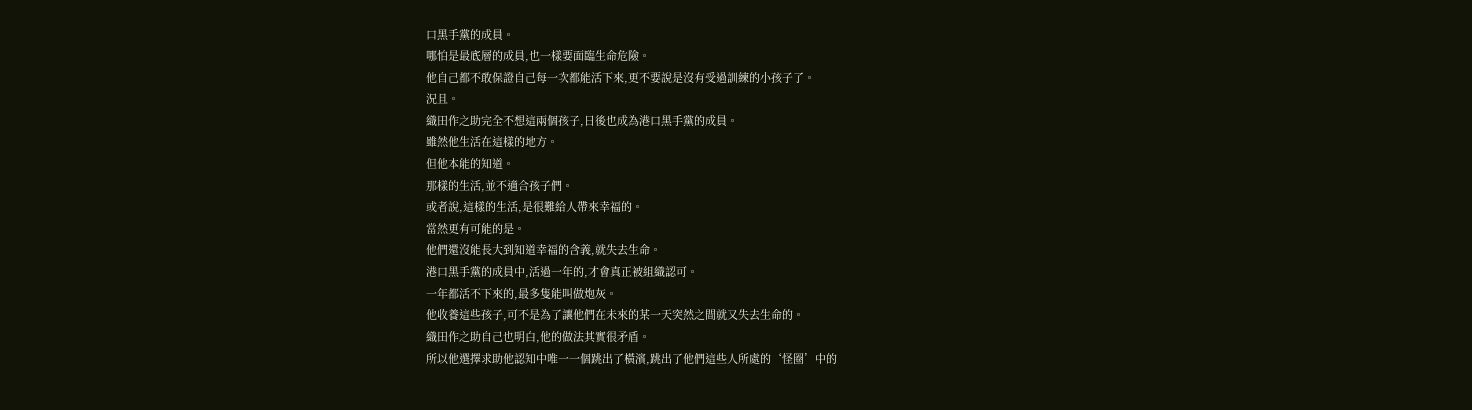口黑手黨的成員。
哪怕是最底層的成員,也一樣要面臨生命危險。
他自己都不敢保證自己每一次都能活下來,更不要說是沒有受過訓練的小孩子了。
況且。
織田作之助完全不想這兩個孩子,日後也成為港口黑手黨的成員。
雖然他生活在這樣的地方。
但他本能的知道。
那樣的生活,並不適合孩子們。
或者說,這樣的生活,是很難給人帶來幸福的。
當然更有可能的是。
他們還沒能長大到知道幸福的含義,就失去生命。
港口黑手黨的成員中,活過一年的,才會真正被組織認可。
一年都活不下來的,最多隻能叫做炮灰。
他收養這些孩子,可不是為了讓他們在未來的某一天突然之間就又失去生命的。
織田作之助自己也明白,他的做法其實很矛盾。
所以他選擇求助他認知中唯一一個跳出了橫濱,跳出了他們這些人所處的‘怪圈’中的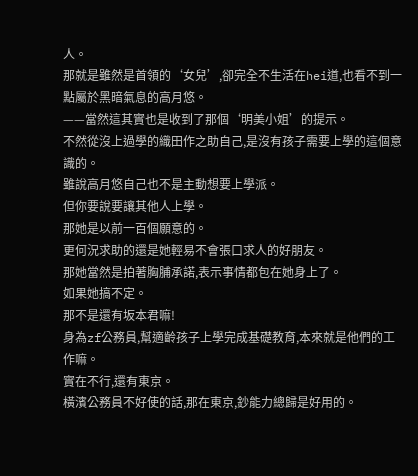人。
那就是雖然是首領的‘女兒’,卻完全不生活在hei道,也看不到一點屬於黑暗氣息的高月悠。
——當然這其實也是收到了那個‘明美小姐’的提示。
不然從沒上過學的織田作之助自己,是沒有孩子需要上學的這個意識的。
雖說高月悠自己也不是主動想要上學派。
但你要說要讓其他人上學。
那她是以前一百個願意的。
更何況求助的還是她輕易不會張口求人的好朋友。
那她當然是拍著胸脯承諾,表示事情都包在她身上了。
如果她搞不定。
那不是還有坂本君嘛!
身為zf公務員,幫適齡孩子上學完成基礎教育,本來就是他們的工作嘛。
實在不行,還有東京。
橫濱公務員不好使的話,那在東京,鈔能力總歸是好用的。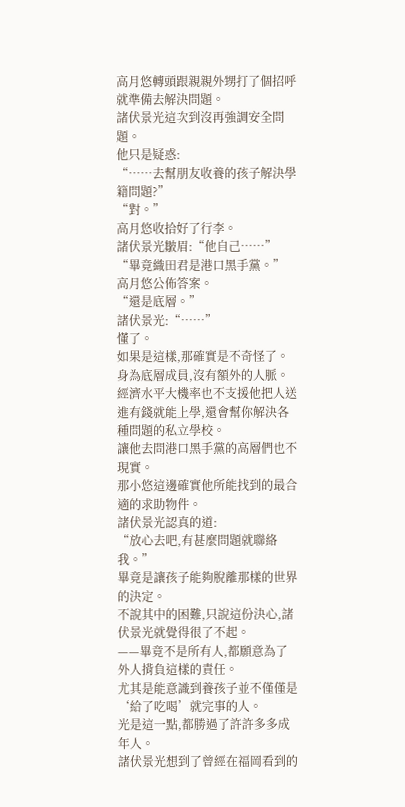高月悠轉頭跟親親外甥打了個招呼就準備去解決問題。
諸伏景光這次到沒再強調安全問題。
他只是疑惑:
“……去幫朋友收養的孩子解決學籍問題?”
“對。”
高月悠收拾好了行李。
諸伏景光皺眉:“他自己……”
“畢竟織田君是港口黑手黨。”
高月悠公佈答案。
“還是底層。”
諸伏景光:“……”
懂了。
如果是這樣,那確實是不奇怪了。
身為底層成員,沒有額外的人脈。
經濟水平大機率也不支援他把人送進有錢就能上學,還會幫你解決各種問題的私立學校。
讓他去問港口黑手黨的高層們也不現實。
那小悠這邊確實他所能找到的最合適的求助物件。
諸伏景光認真的道:
“放心去吧,有甚麼問題就聯絡我。”
畢竟是讓孩子能夠脫離那樣的世界的決定。
不說其中的困難,只說這份決心,諸伏景光就覺得很了不起。
——畢竟不是所有人,都願意為了外人揹負這樣的責任。
尤其是能意識到養孩子並不僅僅是‘給了吃喝’就完事的人。
光是這一點,都勝過了許許多多成年人。
諸伏景光想到了曾經在福岡看到的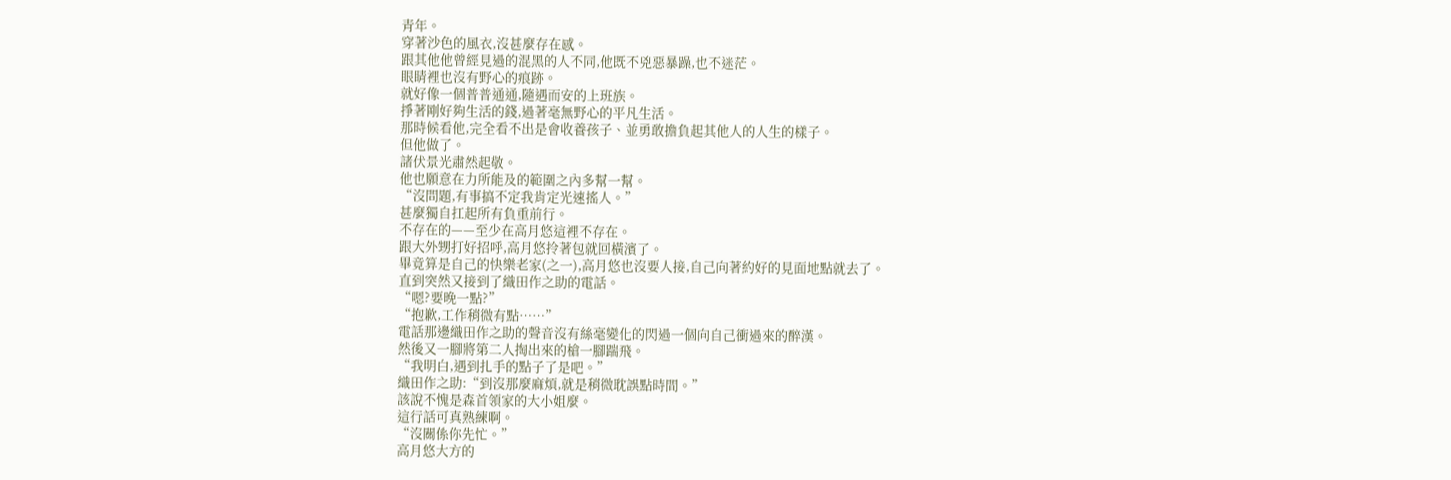青年。
穿著沙色的風衣,沒甚麼存在感。
跟其他他曾經見過的混黑的人不同,他既不兇惡暴躁,也不迷茫。
眼睛裡也沒有野心的痕跡。
就好像一個普普通通,隨遇而安的上班族。
掙著剛好夠生活的錢,過著毫無野心的平凡生活。
那時候看他,完全看不出是會收養孩子、並勇敢擔負起其他人的人生的樣子。
但他做了。
諸伏景光肅然起敬。
他也願意在力所能及的範圍之內多幫一幫。
“沒問題,有事搞不定我肯定光速搖人。”
甚麼獨自扛起所有負重前行。
不存在的——至少在高月悠這裡不存在。
跟大外甥打好招呼,高月悠拎著包就回橫濱了。
畢竟算是自己的快樂老家(之一),高月悠也沒要人接,自己向著約好的見面地點就去了。
直到突然又接到了織田作之助的電話。
“嗯?要晚一點?”
“抱歉,工作稍微有點……”
電話那邊織田作之助的聲音沒有絲毫變化的閃過一個向自己衝過來的醉漢。
然後又一腳將第二人掏出來的槍一腳踹飛。
“我明白,遇到扎手的點子了是吧。”
織田作之助:“到沒那麼麻煩,就是稍微耽誤點時間。”
該說不愧是森首領家的大小姐麼。
這行話可真熟練啊。
“沒關係你先忙。”
高月悠大方的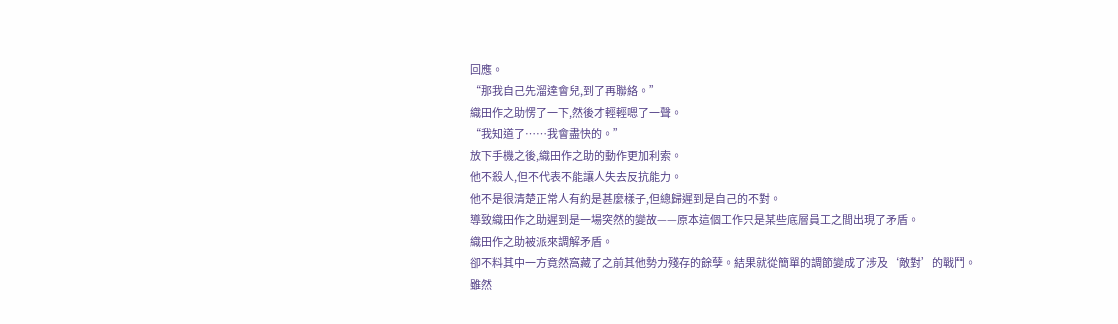回應。
“那我自己先溜達會兒,到了再聯絡。”
織田作之助愣了一下,然後才輕輕嗯了一聲。
“我知道了……我會盡快的。”
放下手機之後,織田作之助的動作更加利索。
他不殺人,但不代表不能讓人失去反抗能力。
他不是很清楚正常人有約是甚麼樣子,但總歸遲到是自己的不對。
導致織田作之助遲到是一場突然的變故——原本這個工作只是某些底層員工之間出現了矛盾。
織田作之助被派來調解矛盾。
卻不料其中一方竟然窩藏了之前其他勢力殘存的餘孽。結果就從簡單的調節變成了涉及‘敵對’的戰鬥。
雖然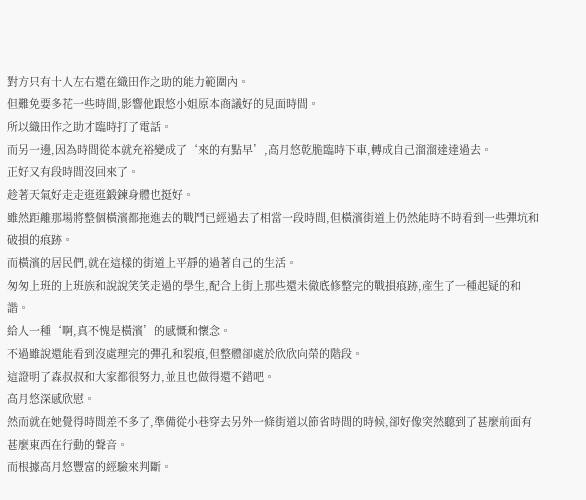對方只有十人左右還在織田作之助的能力範圍內。
但難免要多花一些時間,影響他跟悠小姐原本商議好的見面時間。
所以織田作之助才臨時打了電話。
而另一邊,因為時間從本就充裕變成了‘來的有點早’,高月悠乾脆臨時下車,轉成自己溜溜達達過去。
正好又有段時間沒回來了。
趁著天氣好走走逛逛鍛鍊身體也挺好。
雖然距離那場將整個橫濱都拖進去的戰鬥已經過去了相當一段時間,但橫濱街道上仍然能時不時看到一些彈坑和破損的痕跡。
而橫濱的居民們,就在這樣的街道上平靜的過著自己的生活。
匆匆上班的上班族和說說笑笑走過的學生,配合上街上那些還未徹底修整完的戰損痕跡,產生了一種起疑的和諧。
給人一種‘啊,真不愧是橫濱’的感慨和懷念。
不過雖說還能看到沒處理完的彈孔和裂痕,但整體卻處於欣欣向榮的階段。
這證明了森叔叔和大家都很努力,並且也做得還不錯吧。
高月悠深感欣慰。
然而就在她覺得時間差不多了,準備從小巷穿去另外一條街道以節省時間的時候,卻好像突然聽到了甚麼前面有甚麼東西在行動的聲音。
而根據高月悠豐富的經驗來判斷。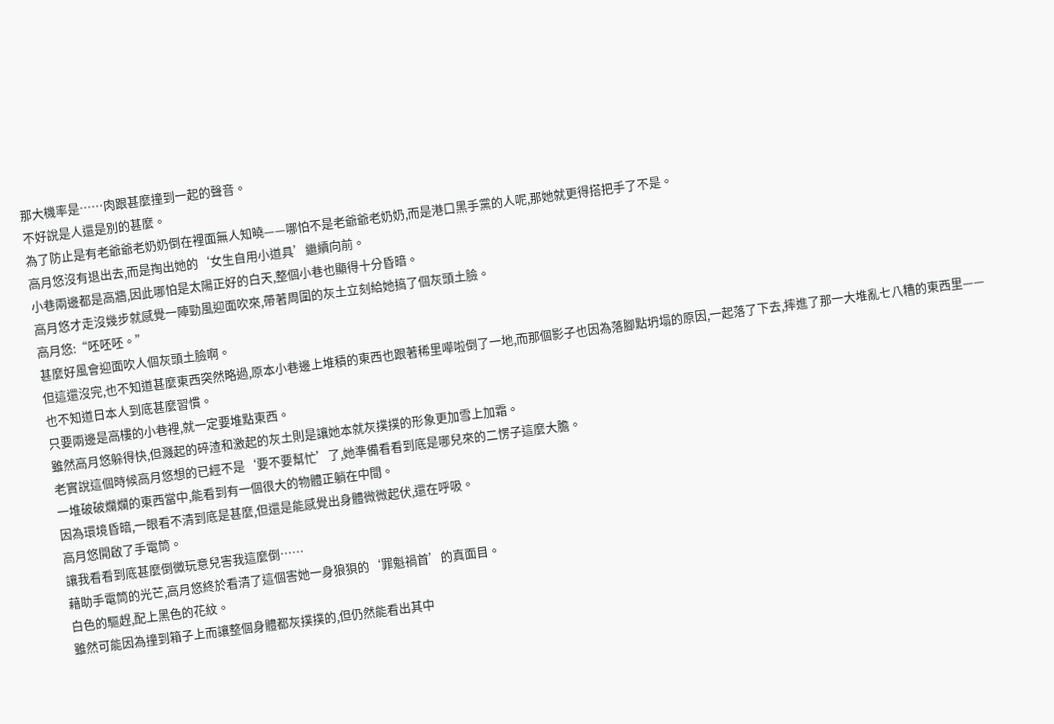那大機率是……肉跟甚麼撞到一起的聲音。
不好說是人還是別的甚麼。
為了防止是有老爺爺老奶奶倒在裡面無人知曉——哪怕不是老爺爺老奶奶,而是港口黑手黨的人呢,那她就更得搭把手了不是。
高月悠沒有退出去,而是掏出她的‘女生自用小道具’繼續向前。
小巷兩邊都是高牆,因此哪怕是太陽正好的白天,整個小巷也顯得十分昏暗。
高月悠才走沒幾步就感覺一陣勁風迎面吹來,帶著周圍的灰土立刻給她搞了個灰頭土臉。
高月悠:“呸呸呸。”
甚麼好風會迎面吹人個灰頭土臉啊。
但這還沒完,也不知道甚麼東西突然略過,原本小巷邊上堆積的東西也跟著稀里嘩啦倒了一地,而那個影子也因為落腳點坍塌的原因,一起落了下去,摔進了那一大堆亂七八糟的東西里——也不知道日本人到底甚麼習慣。
只要兩邊是高樓的小巷裡,就一定要堆點東西。
雖然高月悠躲得快,但濺起的碎渣和激起的灰土則是讓她本就灰撲撲的形象更加雪上加霜。
老實說這個時候高月悠想的已經不是‘要不要幫忙’了,她準備看看到底是哪兒來的二愣子這麼大膽。
一堆破破爛爛的東西當中,能看到有一個很大的物體正躺在中間。
因為環境昏暗,一眼看不清到底是甚麼,但還是能感覺出身體微微起伏,還在呼吸。
高月悠開啟了手電筒。
讓我看看到底甚麼倒黴玩意兒害我這麼倒……
藉助手電筒的光芒,高月悠終於看清了這個害她一身狼狽的‘罪魁禍首’的真面目。
白色的驅趕,配上黑色的花紋。
雖然可能因為撞到箱子上而讓整個身體都灰撲撲的,但仍然能看出其中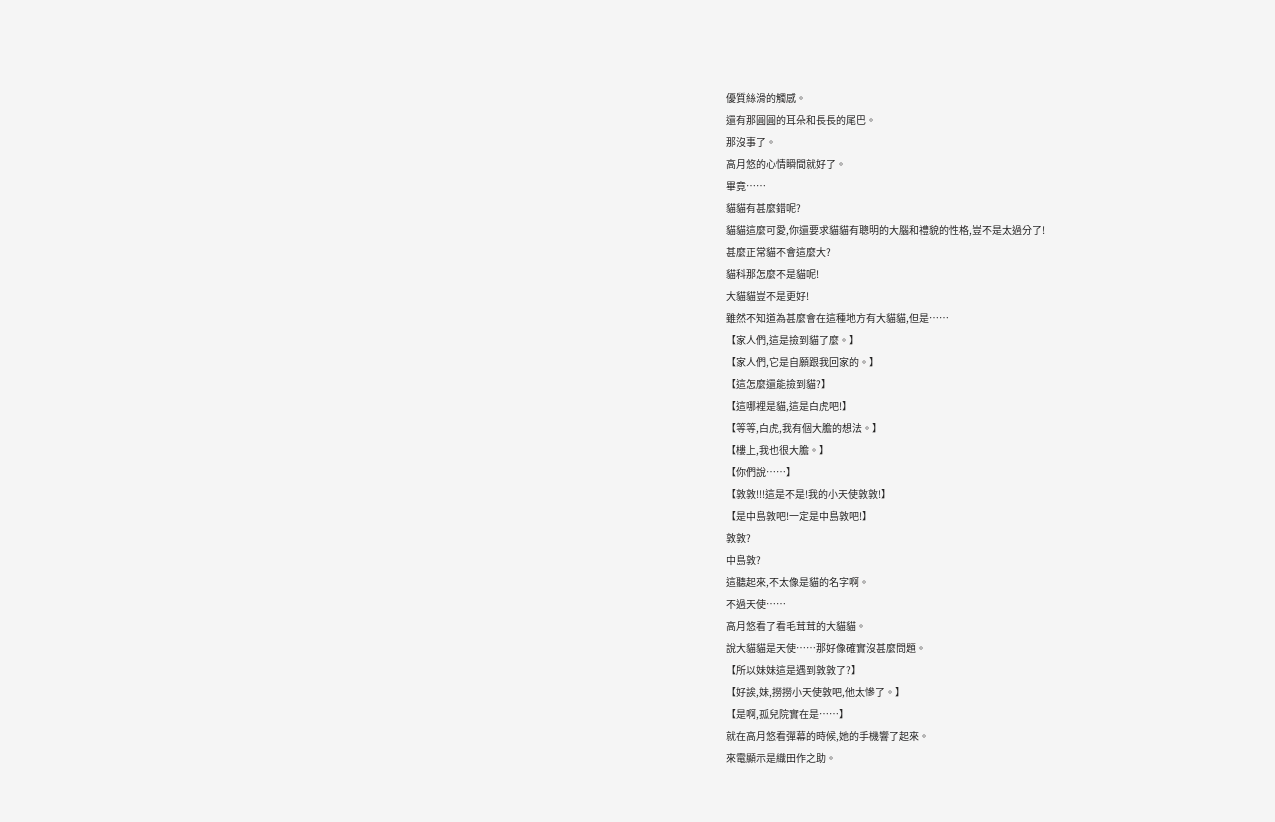優質絲滑的觸感。
還有那圓圓的耳朵和長長的尾巴。
那沒事了。
高月悠的心情瞬間就好了。
畢竟……
貓貓有甚麼錯呢?
貓貓這麼可愛,你還要求貓貓有聰明的大腦和禮貌的性格,豈不是太過分了!
甚麼正常貓不會這麼大?
貓科那怎麼不是貓呢!
大貓貓豈不是更好!
雖然不知道為甚麼會在這種地方有大貓貓,但是……
【家人們,這是撿到貓了麼。】
【家人們,它是自願跟我回家的。】
【這怎麼還能撿到貓?】
【這哪裡是貓,這是白虎吧!】
【等等,白虎,我有個大膽的想法。】
【樓上,我也很大膽。】
【你們說……】
【敦敦!!!這是不是!我的小天使敦敦!】
【是中島敦吧!一定是中島敦吧!】
敦敦?
中島敦?
這聽起來,不太像是貓的名字啊。
不過天使……
高月悠看了看毛茸茸的大貓貓。
說大貓貓是天使……那好像確實沒甚麼問題。
【所以妹妹這是遇到敦敦了?】
【好誒,妹,撈撈小天使敦吧,他太慘了。】
【是啊,孤兒院實在是……】
就在高月悠看彈幕的時候,她的手機響了起來。
來電顯示是織田作之助。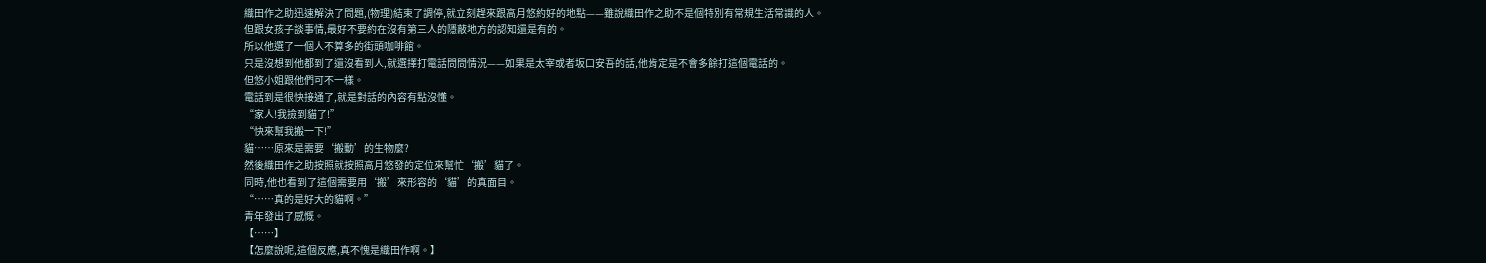織田作之助迅速解決了問題,(物理)結束了調停,就立刻趕來跟高月悠約好的地點——雖說織田作之助不是個特別有常規生活常識的人。
但跟女孩子談事情,最好不要約在沒有第三人的隱蔽地方的認知還是有的。
所以他選了一個人不算多的街頭咖啡館。
只是沒想到他都到了還沒看到人,就選擇打電話問問情況——如果是太宰或者坂口安吾的話,他肯定是不會多餘打這個電話的。
但悠小姐跟他們可不一樣。
電話到是很快接通了,就是對話的內容有點沒懂。
“家人!我撿到貓了!”
“快來幫我搬一下!”
貓……原來是需要‘搬動’的生物麼?
然後織田作之助按照就按照高月悠發的定位來幫忙‘搬’貓了。
同時,他也看到了這個需要用‘搬’來形容的‘貓’的真面目。
“……真的是好大的貓啊。”
青年發出了感慨。
【……】
【怎麼說呢,這個反應,真不愧是織田作啊。】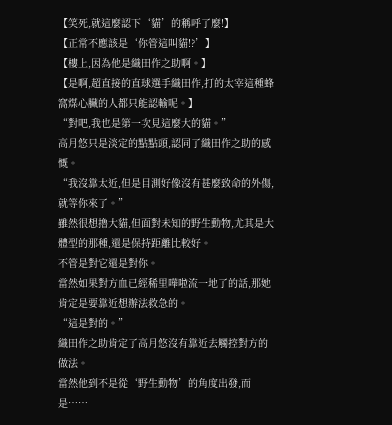【笑死,就這麼認下‘貓’的稱呼了麼!】
【正常不應該是‘你管這叫貓!?’】
【樓上,因為他是織田作之助啊。】
【是啊,超直接的直球選手織田作,打的太宰這種蜂窩煤心臟的人都只能認輸呢。】
“對吧,我也是第一次見這麼大的貓。”
高月悠只是淡定的點點頭,認同了織田作之助的感慨。
“我沒靠太近,但是目測好像沒有甚麼致命的外傷,就等你來了。”
雖然很想擼大貓,但面對未知的野生動物,尤其是大體型的那種,還是保持距離比較好。
不管是對它還是對你。
當然如果對方血已經稀里嘩啦流一地了的話,那她肯定是要靠近想辦法救急的。
“這是對的。”
織田作之助肯定了高月悠沒有靠近去觸控對方的做法。
當然他到不是從‘野生動物’的角度出發,而是……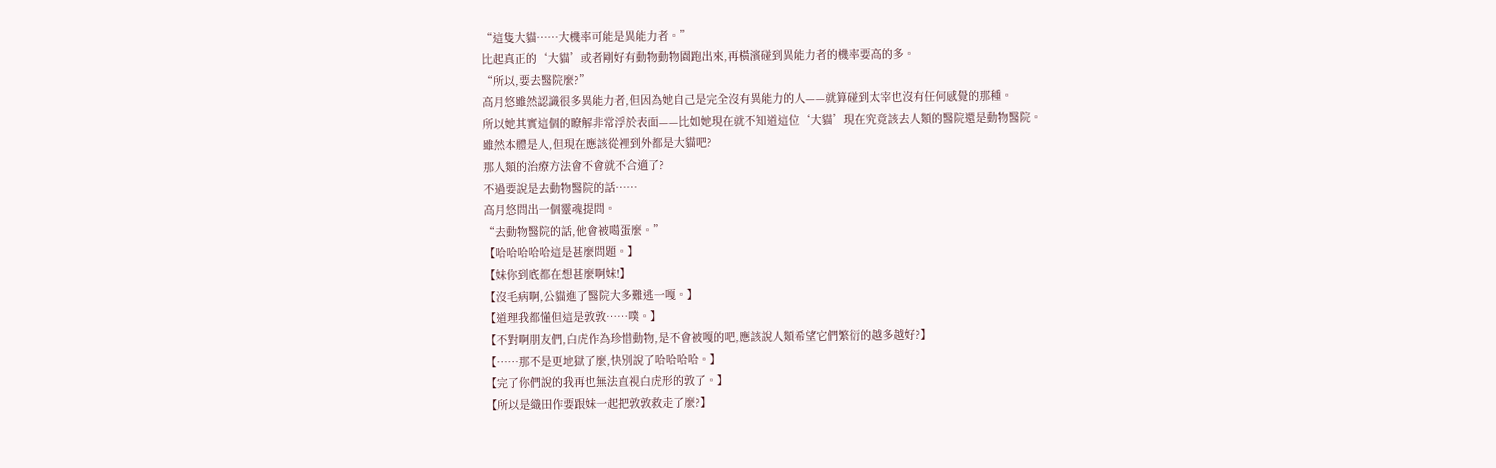“這隻大貓……大機率可能是異能力者。”
比起真正的‘大貓’或者剛好有動物動物園跑出來,再橫濱碰到異能力者的機率要高的多。
“所以,要去醫院麼?”
高月悠雖然認識很多異能力者,但因為她自己是完全沒有異能力的人——就算碰到太宰也沒有任何感覺的那種。
所以她其實這個的瞭解非常浮於表面——比如她現在就不知道這位‘大貓’現在究竟該去人類的醫院還是動物醫院。
雖然本體是人,但現在應該從裡到外都是大貓吧?
那人類的治療方法會不會就不合適了?
不過要說是去動物醫院的話……
高月悠問出一個靈魂提問。
“去動物醫院的話,他會被噶蛋麼。”
【哈哈哈哈哈這是甚麼問題。】
【妹你到底都在想甚麼啊妹!】
【沒毛病啊,公貓進了醫院大多難逃一嘎。】
【道理我都懂但這是敦敦……噗。】
【不對啊朋友們,白虎作為珍惜動物,是不會被嘎的吧,應該說人類希望它們繁衍的越多越好?】
【……那不是更地獄了麼,快別說了哈哈哈哈。】
【完了你們說的我再也無法直視白虎形的敦了。】
【所以是織田作要跟妹一起把敦敦救走了麼?】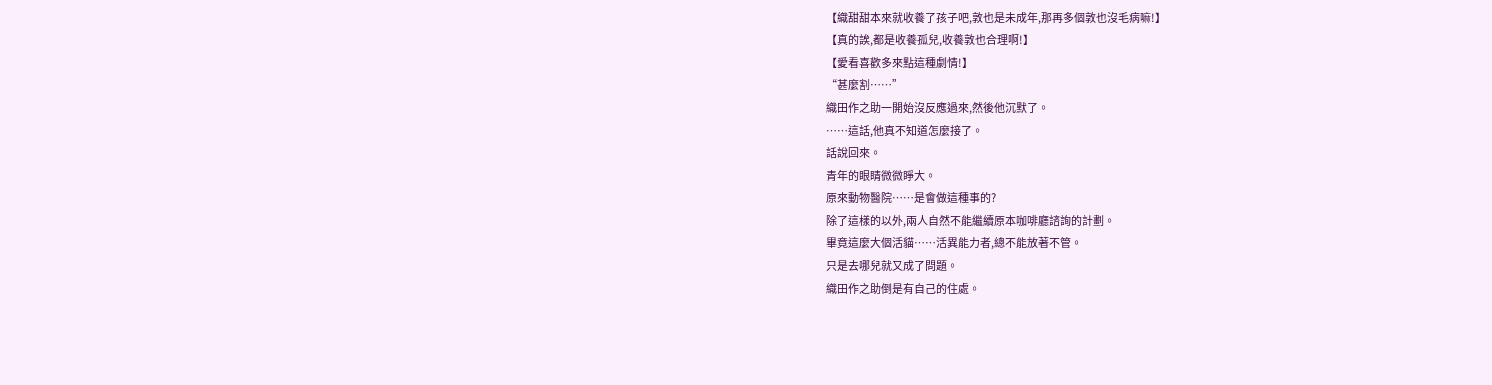【織甜甜本來就收養了孩子吧,敦也是未成年,那再多個敦也沒毛病嘛!】
【真的誒,都是收養孤兒,收養敦也合理啊!】
【愛看喜歡多來點這種劇情!】
“甚麼割……”
織田作之助一開始沒反應過來,然後他沉默了。
……這話,他真不知道怎麼接了。
話說回來。
青年的眼睛微微睜大。
原來動物醫院……是會做這種事的?
除了這樣的以外,兩人自然不能繼續原本咖啡廳諮詢的計劃。
畢竟這麼大個活貓……活異能力者,總不能放著不管。
只是去哪兒就又成了問題。
織田作之助倒是有自己的住處。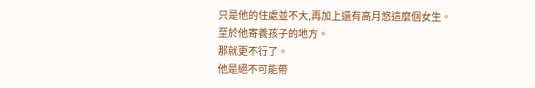只是他的住處並不大,再加上還有高月悠這麼個女生。
至於他寄養孩子的地方。
那就更不行了。
他是絕不可能帶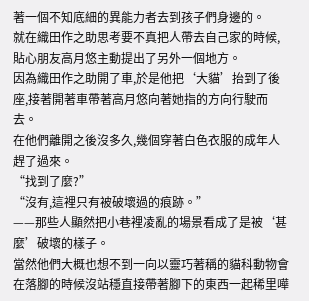著一個不知底細的異能力者去到孩子們身邊的。
就在織田作之助思考要不真把人帶去自己家的時候,貼心朋友高月悠主動提出了另外一個地方。
因為織田作之助開了車,於是他把‘大貓’抬到了後座,接著開著車帶著高月悠向著她指的方向行駛而去。
在他們離開之後沒多久,幾個穿著白色衣服的成年人趕了過來。
“找到了麼?”
“沒有,這裡只有被破壞過的痕跡。”
——那些人顯然把小巷裡凌亂的場景看成了是被‘甚麼’破壞的樣子。
當然他們大概也想不到一向以靈巧著稱的貓科動物會在落腳的時候沒站穩直接帶著腳下的東西一起稀里嘩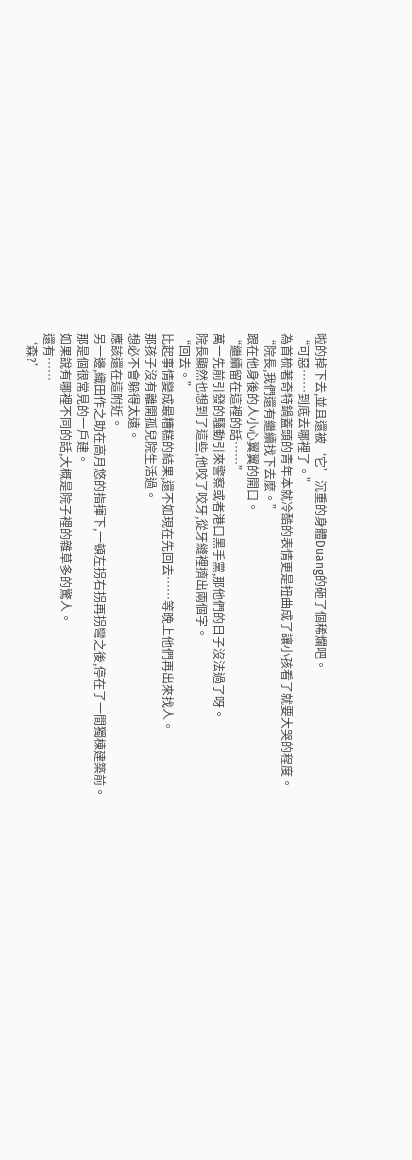啦的掉下去,並且還被‘它’沉重的身體Duang的砸了個稀爛吧。
“可惡……到底去哪裡了。”
為首梳著奇特鍋蓋頭的青年本就冷酷的表情更是扭曲成了讓小孩看了就要大哭的程度。
“院長,我們還有繼續找下去麼。”
跟在他身後的人小心翼翼的開口。
“繼續留在這裡的話……”
萬一先前引發的騷動引來警察或者港口黑手黨,那他們的日子沒法過了呀。
院長顯然也想到了這些,他咬了咬牙,從牙縫裡擠出兩個字。
“回去。”
比起事情變成最糟糕的結果,還不如現在先回去……等晚上他們再出來找人。
那孩子沒有離開孤兒院生活過。
想必不會躲得太遠。
應該還在這附近。
另一邊,織田作之助在高月悠的指揮下,一頓左拐右拐再拐彎之後,停在了一間獨棟建築前。
那是個很常見的一戶建。
如果說有哪裡不同的話,大概是院子裡的雜草多的驚人。
還有……
‘森?’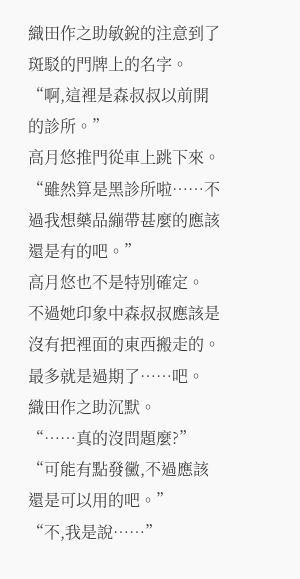織田作之助敏銳的注意到了斑駁的門牌上的名字。
“啊,這裡是森叔叔以前開的診所。”
高月悠推門從車上跳下來。
“雖然算是黑診所啦……不過我想藥品繃帶甚麼的應該還是有的吧。”
高月悠也不是特別確定。
不過她印象中森叔叔應該是沒有把裡面的東西搬走的。
最多就是過期了……吧。
織田作之助沉默。
“……真的沒問題麼?”
“可能有點發黴,不過應該還是可以用的吧。”
“不,我是說……”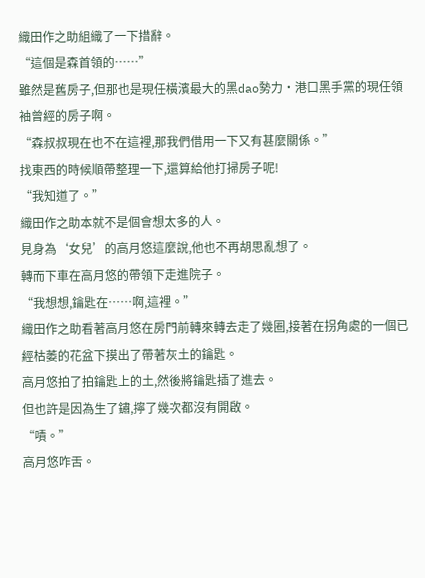織田作之助組織了一下措辭。
“這個是森首領的……”
雖然是舊房子,但那也是現任橫濱最大的黑dao勢力·港口黑手黨的現任領袖曾經的房子啊。
“森叔叔現在也不在這裡,那我們借用一下又有甚麼關係。”
找東西的時候順帶整理一下,還算給他打掃房子呢!
“我知道了。”
織田作之助本就不是個會想太多的人。
見身為‘女兒’的高月悠這麼說,他也不再胡思亂想了。
轉而下車在高月悠的帶領下走進院子。
“我想想,鑰匙在……啊,這裡。”
織田作之助看著高月悠在房門前轉來轉去走了幾圈,接著在拐角處的一個已經枯萎的花盆下摸出了帶著灰土的鑰匙。
高月悠拍了拍鑰匙上的土,然後將鑰匙插了進去。
但也許是因為生了鏽,擰了幾次都沒有開啟。
“嘖。”
高月悠咋舌。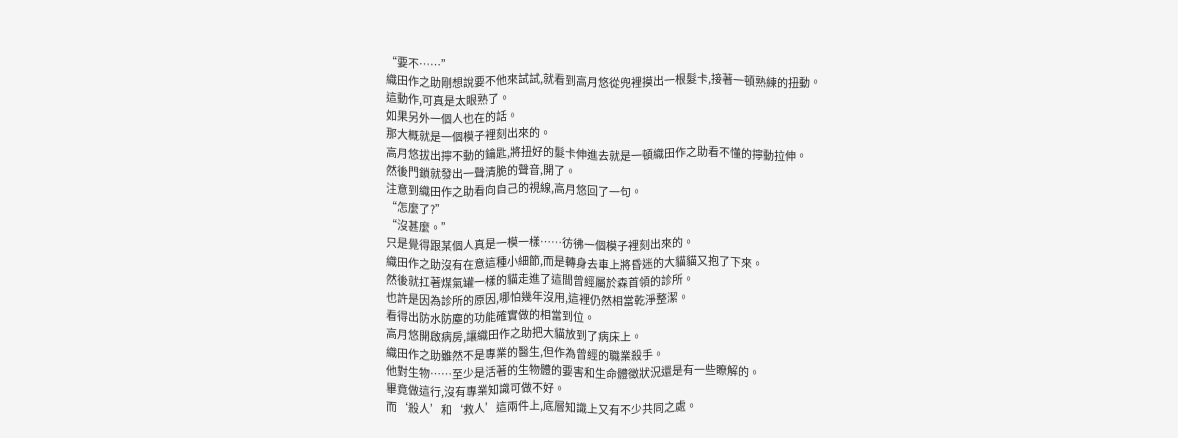“要不……”
織田作之助剛想說要不他來試試,就看到高月悠從兜裡摸出一根髮卡,接著一頓熟練的扭動。
這動作,可真是太眼熟了。
如果另外一個人也在的話。
那大概就是一個模子裡刻出來的。
高月悠拔出擰不動的鑰匙,將扭好的髮卡伸進去就是一頓織田作之助看不懂的擰動拉伸。
然後門鎖就發出一聲清脆的聲音,開了。
注意到織田作之助看向自己的視線,高月悠回了一句。
“怎麼了?”
“沒甚麼。”
只是覺得跟某個人真是一模一樣……彷彿一個模子裡刻出來的。
織田作之助沒有在意這種小細節,而是轉身去車上將昏迷的大貓貓又抱了下來。
然後就扛著煤氣罐一樣的貓走進了這間曾經屬於森首領的診所。
也許是因為診所的原因,哪怕幾年沒用,這裡仍然相當乾淨整潔。
看得出防水防塵的功能確實做的相當到位。
高月悠開啟病房,讓織田作之助把大貓放到了病床上。
織田作之助雖然不是專業的醫生,但作為曾經的職業殺手。
他對生物……至少是活著的生物體的要害和生命體徵狀況還是有一些瞭解的。
畢竟做這行,沒有專業知識可做不好。
而‘殺人’和‘救人’這兩件上,底層知識上又有不少共同之處。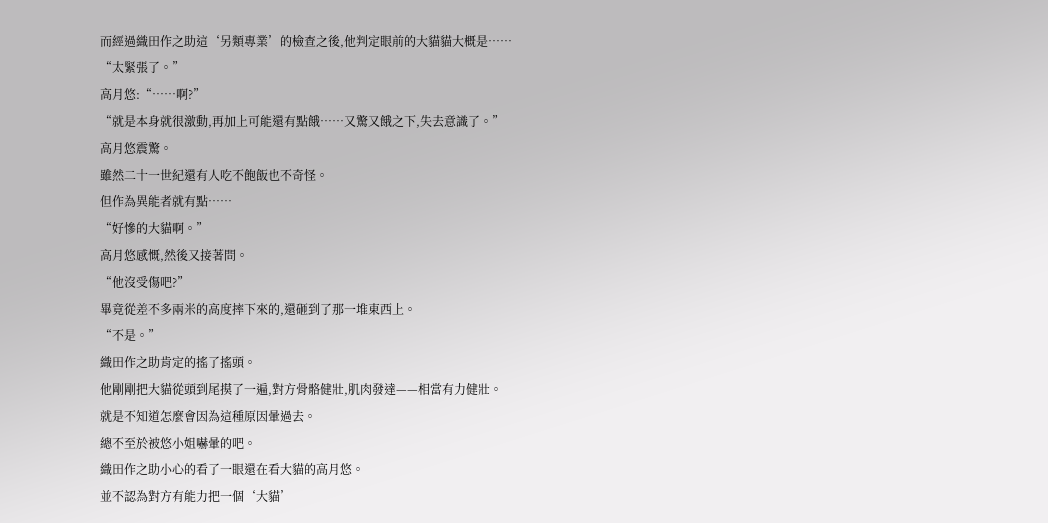而經過織田作之助這‘另類專業’的檢查之後,他判定眼前的大貓貓大概是……
“太緊張了。”
高月悠:“……啊?”
“就是本身就很激動,再加上可能還有點餓……又驚又餓之下,失去意識了。”
高月悠震驚。
雖然二十一世紀還有人吃不飽飯也不奇怪。
但作為異能者就有點……
“好慘的大貓啊。”
高月悠感慨,然後又接著問。
“他沒受傷吧?”
畢竟從差不多兩米的高度摔下來的,還砸到了那一堆東西上。
“不是。”
織田作之助肯定的搖了搖頭。
他剛剛把大貓從頭到尾摸了一遍,對方骨骼健壯,肌肉發達——相當有力健壯。
就是不知道怎麼會因為這種原因暈過去。
總不至於被悠小姐嚇暈的吧。
織田作之助小心的看了一眼還在看大貓的高月悠。
並不認為對方有能力把一個‘大貓’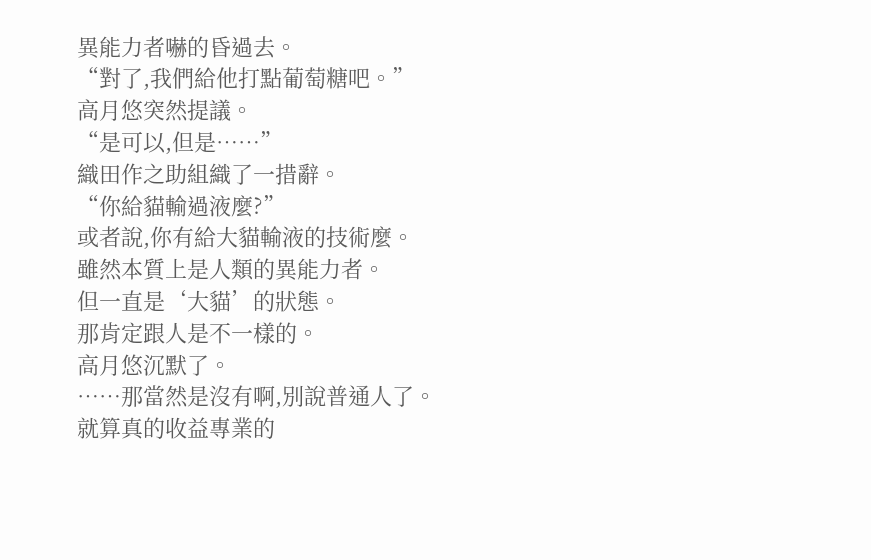異能力者嚇的昏過去。
“對了,我們給他打點葡萄糖吧。”
高月悠突然提議。
“是可以,但是……”
織田作之助組織了一措辭。
“你給貓輸過液麼?”
或者說,你有給大貓輸液的技術麼。
雖然本質上是人類的異能力者。
但一直是‘大貓’的狀態。
那肯定跟人是不一樣的。
高月悠沉默了。
……那當然是沒有啊,別說普通人了。
就算真的收益專業的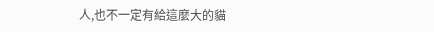人,也不一定有給這麼大的貓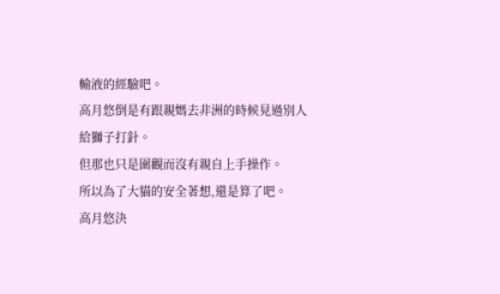輸液的經驗吧。
高月悠倒是有跟親媽去非洲的時候見過別人給獅子打針。
但那也只是圍觀而沒有親自上手操作。
所以為了大貓的安全著想,還是算了吧。
高月悠決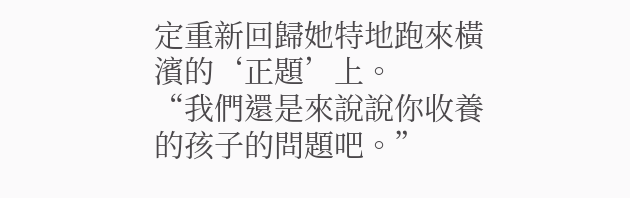定重新回歸她特地跑來橫濱的‘正題’上。
“我們還是來說說你收養的孩子的問題吧。”